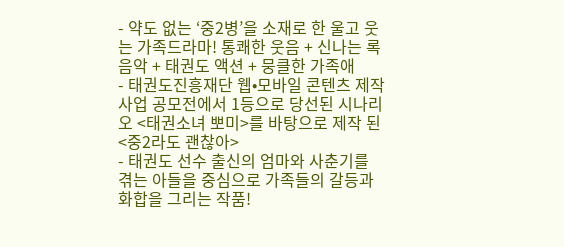- 약도 없는 ‘중2병’을 소재로 한 울고 웃는 가족드라마! 통쾌한 웃음 + 신나는 록음악 + 태권도 액션 + 뭉클한 가족애
- 태권도진흥재단 웹•모바일 콘텐츠 제작사업 공모전에서 1등으로 당선된 시나리오 <태권소녀 뽀미>를 바탕으로 제작 된 <중2라도 괜찮아>
- 태권도 선수 출신의 엄마와 사춘기를 겪는 아들을 중심으로 가족들의 갈등과 화합을 그리는 작품!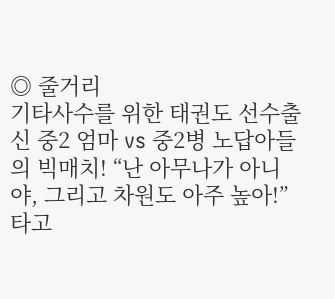◎ 줄거리
기타사수를 위한 태권도 선수출신 중2 엄마 vs 중2병 노답아들의 빅매치! “난 아무나가 아니야, 그리고 차원도 아주 높아!” 타고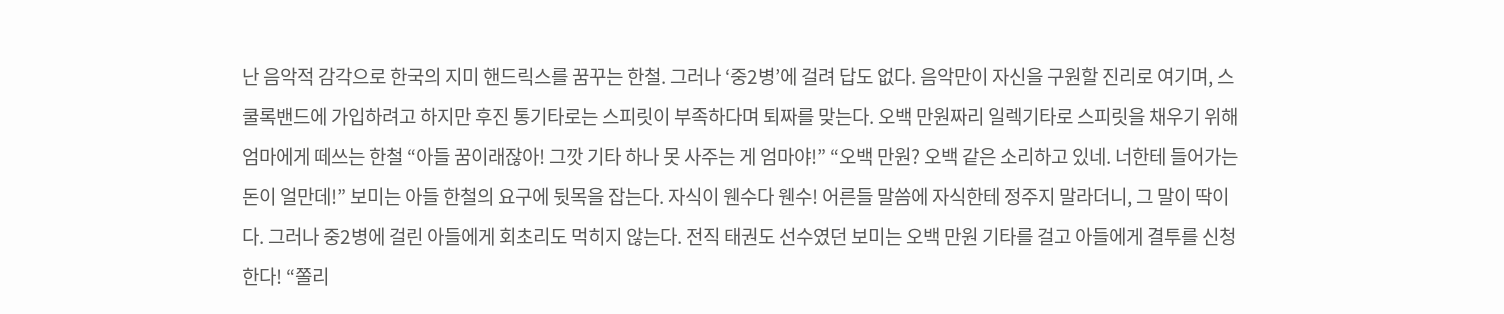난 음악적 감각으로 한국의 지미 핸드릭스를 꿈꾸는 한철. 그러나 ‘중2병’에 걸려 답도 없다. 음악만이 자신을 구원할 진리로 여기며, 스쿨록밴드에 가입하려고 하지만 후진 통기타로는 스피릿이 부족하다며 퇴짜를 맞는다. 오백 만원짜리 일렉기타로 스피릿을 채우기 위해 엄마에게 떼쓰는 한철 “아들 꿈이래잖아! 그깟 기타 하나 못 사주는 게 엄마야!” “오백 만원? 오백 같은 소리하고 있네. 너한테 들어가는 돈이 얼만데!” 보미는 아들 한철의 요구에 뒷목을 잡는다. 자식이 웬수다 웬수! 어른들 말씀에 자식한테 정주지 말라더니, 그 말이 딱이다. 그러나 중2병에 걸린 아들에게 회초리도 먹히지 않는다. 전직 태권도 선수였던 보미는 오백 만원 기타를 걸고 아들에게 결투를 신청한다! “쫄리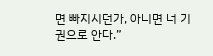면 빠지시던가, 아니면 너 기권으로 안다.”